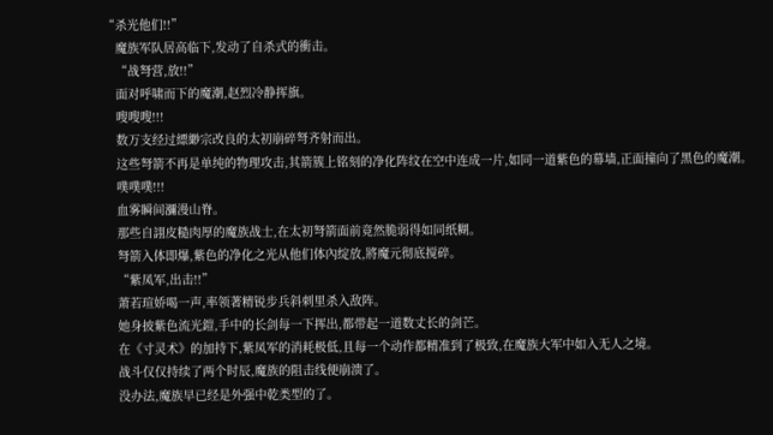“杀光他们!!”
    魔族军队居高临下,发动了自杀式的衝击。
    “战弩营,放!!”
    面对呼啸而下的魔潮,赵烈冷静挥旗。
    嗖嗖嗖!!!
    数万支经过縹緲宗改良的太初崩碎弩齐射而出。
    这些弩箭不再是单纯的物理攻击,其箭簇上铭刻的净化阵纹在空中连成一片,如同一道紫色的幕墙,正面撞向了黑色的魔潮。
    噗噗噗!!!
    血雾瞬间瀰漫山脊。
    那些自詡皮糙肉厚的魔族战士,在太初弩箭面前竟然脆弱得如同纸糊。
    弩箭入体即爆,紫色的净化之光从他们体內绽放,將魔元彻底搅碎。
    “紫凤军,出击!!”
    萧若瑄娇喝一声,率领著精锐步兵斜刺里杀入敌阵。
    她身披紫色流光鎧,手中的长剑每一下挥出,都带起一道数丈长的剑芒。
    在《寸灵术》的加持下,紫凤军的消耗极低,且每一个动作都精准到了极致,在魔族大军中如入无人之境。
    战斗仅仅持续了两个时辰,魔族的阻击线便崩溃了。
    没办法,魔族早已经是外强中乾类型的了。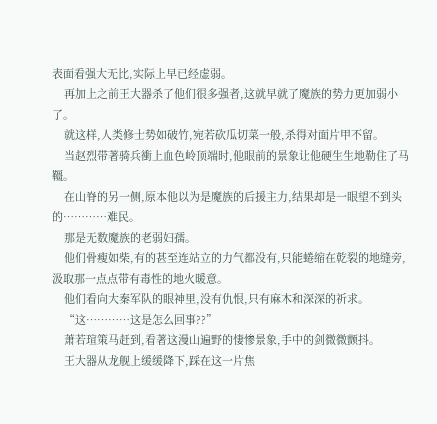表面看强大无比,实际上早已经虚弱。
    再加上之前王大器杀了他们很多强者,这就早就了魔族的势力更加弱小了。
    就这样,人类修士势如破竹,宛若砍瓜切菜一般,杀得对面片甲不留。
    当赵烈带著骑兵衝上血色岭顶端时,他眼前的景象让他硬生生地勒住了马韁。
    在山脊的另一侧,原本他以为是魔族的后援主力,结果却是一眼望不到头的…………难民。
    那是无数魔族的老弱妇孺。
    他们骨瘦如柴,有的甚至连站立的力气都没有,只能蜷缩在乾裂的地缝旁,汲取那一点点带有毒性的地火暖意。
    他们看向大秦军队的眼神里,没有仇恨,只有麻木和深深的祈求。
    “这…………这是怎么回事??”
    萧若瑄策马赶到,看著这漫山遍野的悽惨景象,手中的剑微微颤抖。
    王大器从龙舰上缓缓降下,踩在这一片焦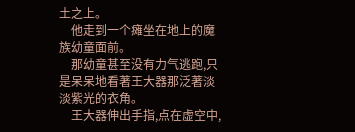土之上。
    他走到一个瘫坐在地上的魔族幼童面前。
    那幼童甚至没有力气逃跑,只是呆呆地看著王大器那泛著淡淡紫光的衣角。
    王大器伸出手指,点在虚空中,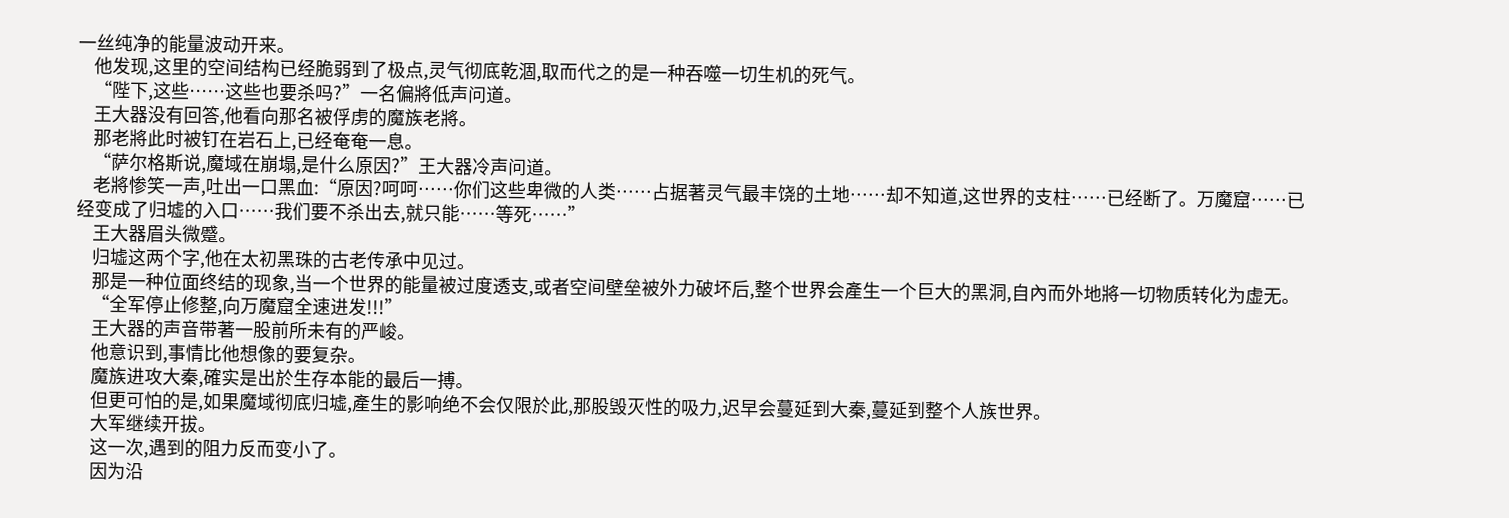一丝纯净的能量波动开来。
    他发现,这里的空间结构已经脆弱到了极点,灵气彻底乾涸,取而代之的是一种吞噬一切生机的死气。
    “陛下,这些……这些也要杀吗?”一名偏將低声问道。
    王大器没有回答,他看向那名被俘虏的魔族老將。
    那老將此时被钉在岩石上,已经奄奄一息。
    “萨尔格斯说,魔域在崩塌,是什么原因?”王大器冷声问道。
    老將惨笑一声,吐出一口黑血:“原因?呵呵……你们这些卑微的人类……占据著灵气最丰饶的土地……却不知道,这世界的支柱……已经断了。万魔窟……已经变成了归墟的入口……我们要不杀出去,就只能……等死……”
    王大器眉头微蹙。
    归墟这两个字,他在太初黑珠的古老传承中见过。
    那是一种位面终结的现象,当一个世界的能量被过度透支,或者空间壁垒被外力破坏后,整个世界会產生一个巨大的黑洞,自內而外地將一切物质转化为虚无。
    “全军停止修整,向万魔窟全速进发!!!”
    王大器的声音带著一股前所未有的严峻。
    他意识到,事情比他想像的要复杂。
    魔族进攻大秦,確实是出於生存本能的最后一搏。
    但更可怕的是,如果魔域彻底归墟,產生的影响绝不会仅限於此,那股毁灭性的吸力,迟早会蔓延到大秦,蔓延到整个人族世界。
    大军继续开拔。
    这一次,遇到的阻力反而变小了。
    因为沿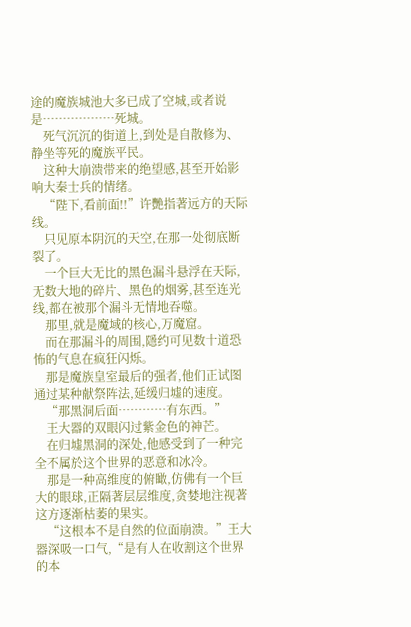途的魔族城池大多已成了空城,或者说是………………死城。
    死气沉沉的街道上,到处是自散修为、静坐等死的魔族平民。
    这种大崩溃带来的绝望感,甚至开始影响大秦士兵的情绪。
    “陛下,看前面!!”许艷指著远方的天际线。
    只见原本阴沉的天空,在那一处彻底断裂了。
    一个巨大无比的黑色漏斗悬浮在天际,无数大地的碎片、黑色的烟雾,甚至连光线,都在被那个漏斗无情地吞噬。
    那里,就是魔域的核心,万魔窟。
    而在那漏斗的周围,隱约可见数十道恐怖的气息在疯狂闪烁。
    那是魔族皇室最后的强者,他们正试图通过某种献祭阵法,延缓归墟的速度。
    “那黑洞后面…………有东西。”
    王大器的双眼闪过紫金色的神芒。
    在归墟黑洞的深处,他感受到了一种完全不属於这个世界的恶意和冰冷。
    那是一种高维度的俯瞰,仿佛有一个巨大的眼球,正隔著层层维度,贪婪地注视著这方逐渐枯萎的果实。
    “这根本不是自然的位面崩溃。”王大器深吸一口气,“是有人在收割这个世界的本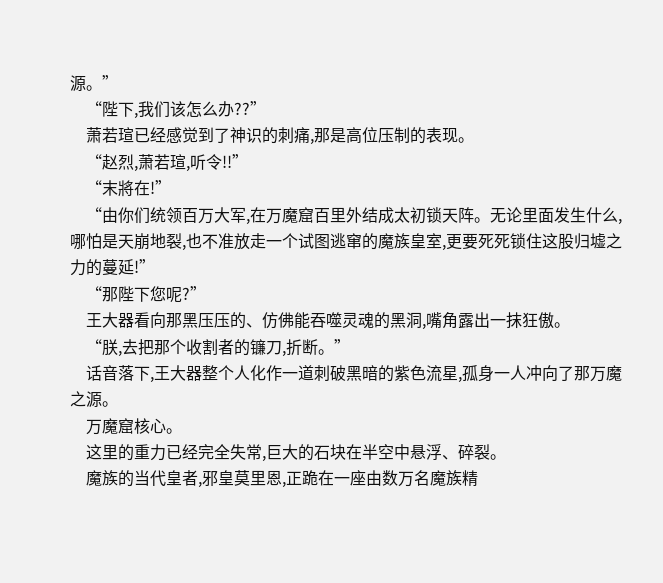源。”
    “陛下,我们该怎么办??”
    萧若瑄已经感觉到了神识的刺痛,那是高位压制的表现。
    “赵烈,萧若瑄,听令!!”
    “末將在!”
    “由你们统领百万大军,在万魔窟百里外结成太初锁天阵。无论里面发生什么,哪怕是天崩地裂,也不准放走一个试图逃窜的魔族皇室,更要死死锁住这股归墟之力的蔓延!”
    “那陛下您呢?”
    王大器看向那黑压压的、仿佛能吞噬灵魂的黑洞,嘴角露出一抹狂傲。
    “朕,去把那个收割者的镰刀,折断。”
    话音落下,王大器整个人化作一道刺破黑暗的紫色流星,孤身一人冲向了那万魔之源。
    万魔窟核心。
    这里的重力已经完全失常,巨大的石块在半空中悬浮、碎裂。
    魔族的当代皇者,邪皇莫里恩,正跪在一座由数万名魔族精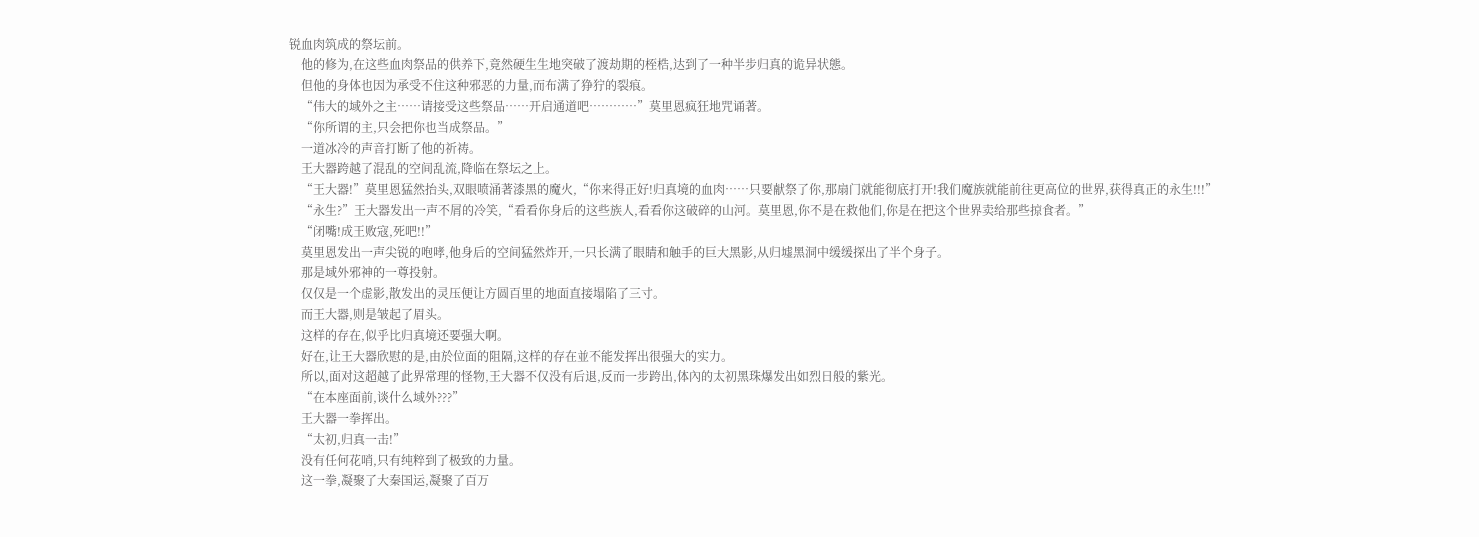锐血肉筑成的祭坛前。
    他的修为,在这些血肉祭品的供养下,竟然硬生生地突破了渡劫期的桎梏,达到了一种半步归真的诡异状態。
    但他的身体也因为承受不住这种邪恶的力量,而布满了狰狞的裂痕。
    “伟大的域外之主……请接受这些祭品……开启通道吧…………”莫里恩疯狂地咒诵著。
    “你所谓的主,只会把你也当成祭品。”
    一道冰冷的声音打断了他的祈祷。
    王大器跨越了混乱的空间乱流,降临在祭坛之上。
    “王大器!”莫里恩猛然抬头,双眼喷涌著漆黑的魔火,“你来得正好!归真境的血肉……只要献祭了你,那扇门就能彻底打开!我们魔族就能前往更高位的世界,获得真正的永生!!!”
    “永生?”王大器发出一声不屑的冷笑,“看看你身后的这些族人,看看你这破碎的山河。莫里恩,你不是在救他们,你是在把这个世界卖给那些掠食者。”
    “闭嘴!成王败寇,死吧!!”
    莫里恩发出一声尖锐的咆哮,他身后的空间猛然炸开,一只长满了眼睛和触手的巨大黑影,从归墟黑洞中缓缓探出了半个身子。
    那是域外邪神的一尊投射。
    仅仅是一个虚影,散发出的灵压便让方圆百里的地面直接塌陷了三寸。
    而王大器,则是皱起了眉头。
    这样的存在,似乎比归真境还要强大啊。
    好在,让王大器欣慰的是,由於位面的阻隔,这样的存在並不能发挥出很强大的实力。
    所以,面对这超越了此界常理的怪物,王大器不仅没有后退,反而一步跨出,体內的太初黑珠爆发出如烈日般的紫光。
    “在本座面前,谈什么域外???”
    王大器一拳挥出。
    “太初,归真一击!”
    没有任何花哨,只有纯粹到了极致的力量。
    这一拳,凝聚了大秦国运,凝聚了百万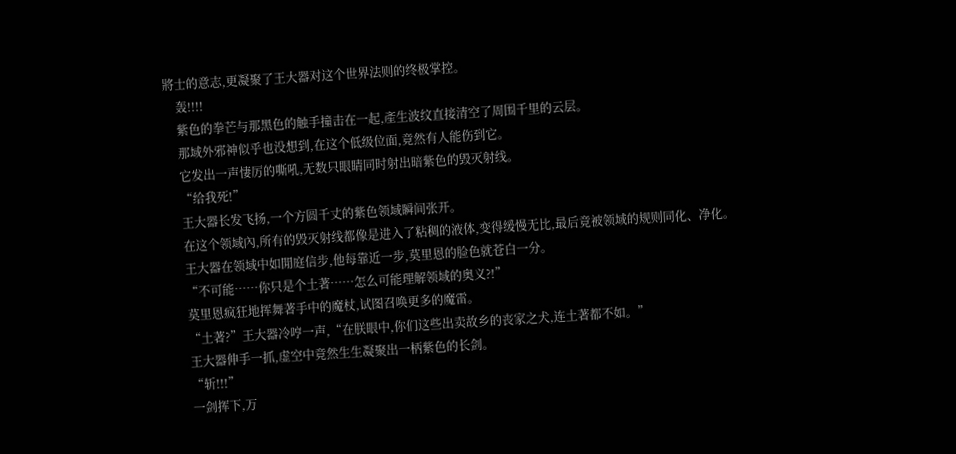將士的意志,更凝聚了王大器对这个世界法则的终极掌控。
    轰!!!!
    紫色的拳芒与那黑色的触手撞击在一起,產生波纹直接清空了周围千里的云层。
    那域外邪神似乎也没想到,在这个低级位面,竟然有人能伤到它。
    它发出一声悽厉的嘶吼,无数只眼睛同时射出暗紫色的毁灭射线。
    “给我死!”
    王大器长发飞扬,一个方圆千丈的紫色领域瞬间张开。
    在这个领域內,所有的毁灭射线都像是进入了粘稠的液体,变得缓慢无比,最后竟被领域的规则同化、净化。
    王大器在领域中如閒庭信步,他每靠近一步,莫里恩的脸色就苍白一分。
    “不可能……你只是个土著……怎么可能理解领域的奥义?!”
    莫里恩疯狂地挥舞著手中的魔杖,试图召唤更多的魔雷。
    “土著?”王大器冷哼一声,“在朕眼中,你们这些出卖故乡的丧家之犬,连土著都不如。”
    王大器伸手一抓,虚空中竟然生生凝聚出一柄紫色的长剑。
    “斩!!!”
    一剑挥下,万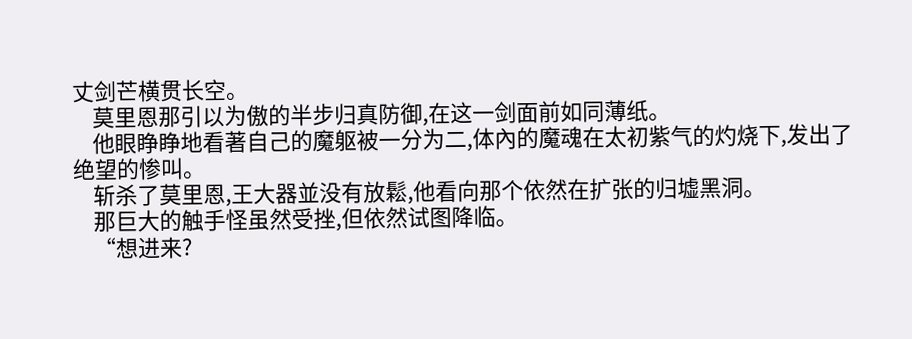丈剑芒横贯长空。
    莫里恩那引以为傲的半步归真防御,在这一剑面前如同薄纸。
    他眼睁睁地看著自己的魔躯被一分为二,体內的魔魂在太初紫气的灼烧下,发出了绝望的惨叫。
    斩杀了莫里恩,王大器並没有放鬆,他看向那个依然在扩张的归墟黑洞。
    那巨大的触手怪虽然受挫,但依然试图降临。
    “想进来?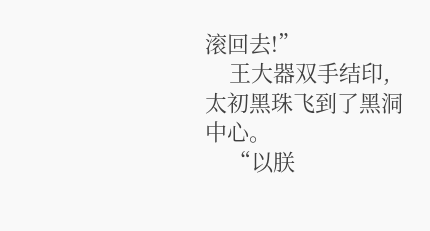滚回去!”
    王大器双手结印,太初黑珠飞到了黑洞中心。
    “以朕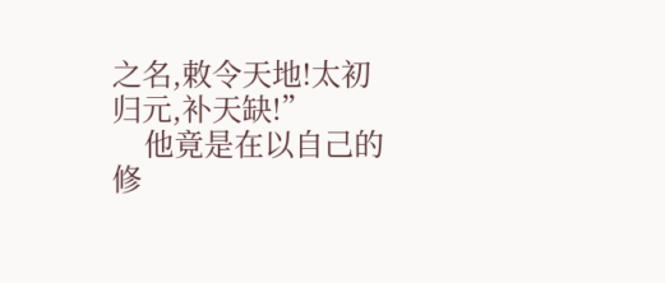之名,敕令天地!太初归元,补天缺!”
    他竟是在以自己的修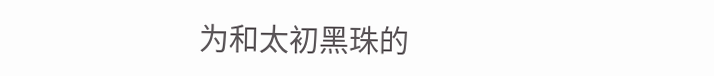为和太初黑珠的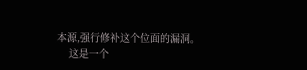本源,强行修补这个位面的漏洞。
    这是一个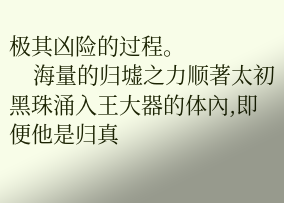极其凶险的过程。
    海量的归墟之力顺著太初黑珠涌入王大器的体內,即便他是归真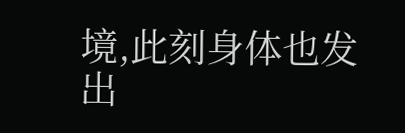境,此刻身体也发出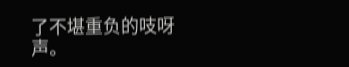了不堪重负的吱呀声。